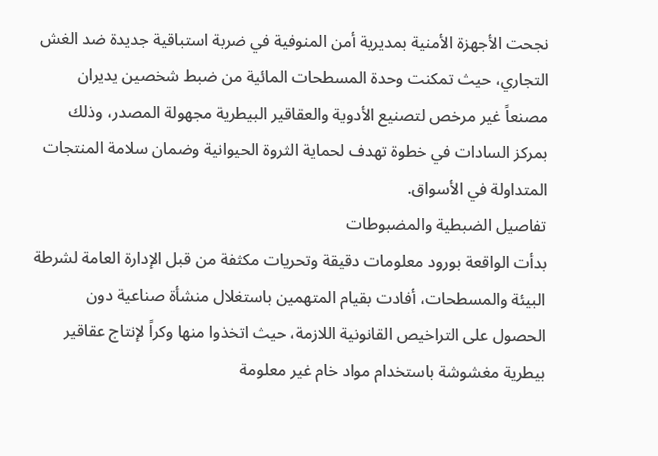نجحت الأجهزة الأمنية بمديرية أمن المنوفية في ضربة استباقية جديدة ضد الغش التجاري، حيث تمكنت وحدة المسطحات المائية من ضبط شخصين يديران مصنعاً غير مرخص لتصنيع الأدوية والعقاقير البيطرية مجهولة المصدر، وذلك بمركز السادات في خطوة تهدف لحماية الثروة الحيوانية وضمان سلامة المنتجات المتداولة في الأسواق.
تفاصيل الضبطية والمضبوطات
بدأت الواقعة بورود معلومات دقيقة وتحريات مكثفة من قبل الإدارة العامة لشرطة البيئة والمسطحات، أفادت بقيام المتهمين باستغلال منشأة صناعية دون الحصول على التراخيص القانونية اللازمة، حيث اتخذوا منها وكراً لإنتاج عقاقير بيطرية مغشوشة باستخدام مواد خام غير معلومة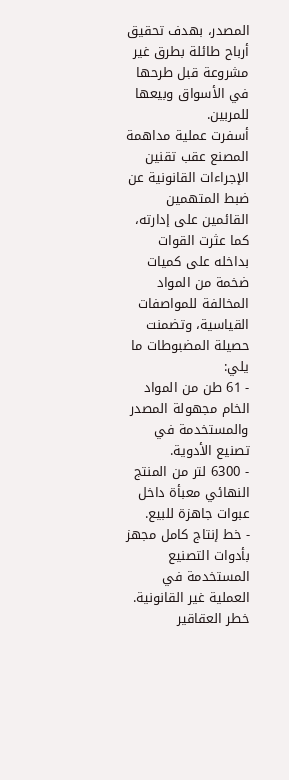المصدر، بهدف تحقيق أرباح طائلة بطرق غير مشروعة قبل طرحها في الأسواق وبيعها للمربين.
أسفرت عملية مداهمة المصنع عقب تقنين الإجراءات القانونية عن ضبط المتهمين القائمين على إدارته، كما عثرت القوات بداخله على كميات ضخمة من المواد المخالفة للمواصفات القياسية، وتضمنت حصيلة المضبوطات ما يلي:
- 61 طن من المواد الخام مجهولة المصدر والمستخدمة في تصنيع الأدوية.
- 6300 لتر من المنتج النهائي معبأة داخل عبوات جاهزة للبيع.
- خط إنتاج كامل مجهز بأدوات التصنيع المستخدمة في العملية غير القانونية.
خطر العقاقير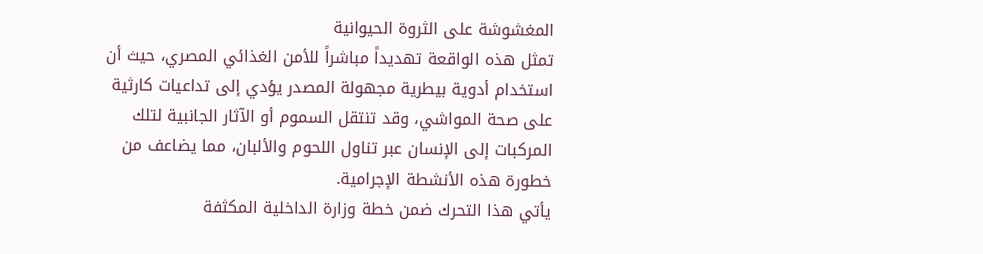المغشوشة على الثروة الحيوانية
تمثل هذه الواقعة تهديداً مباشراً للأمن الغذائي المصري، حيث أن استخدام أدوية بيطرية مجهولة المصدر يؤدي إلى تداعيات كارثية على صحة المواشي، وقد تنتقل السموم أو الآثار الجانبية لتلك المركبات إلى الإنسان عبر تناول اللحوم والألبان، مما يضاعف من خطورة هذه الأنشطة الإجرامية.
يأتي هذا التحرك ضمن خطة وزارة الداخلية المكثفة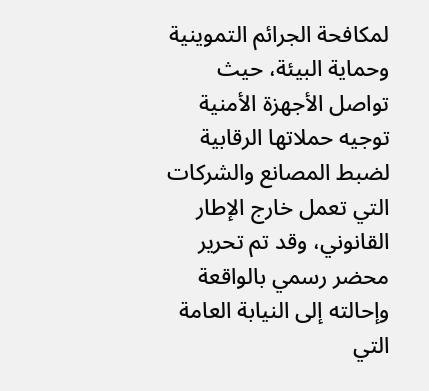لمكافحة الجرائم التموينية وحماية البيئة، حيث تواصل الأجهزة الأمنية توجيه حملاتها الرقابية لضبط المصانع والشركات التي تعمل خارج الإطار القانوني، وقد تم تحرير محضر رسمي بالواقعة وإحالته إلى النيابة العامة التي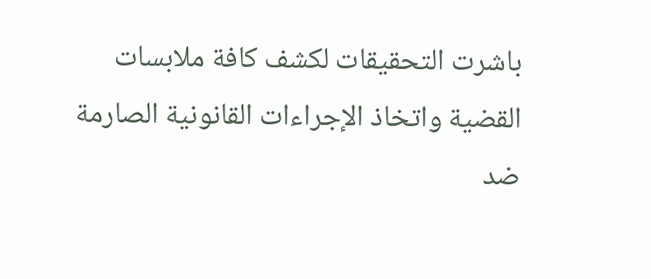باشرت التحقيقات لكشف كافة ملابسات القضية واتخاذ الإجراءات القانونية الصارمة ضد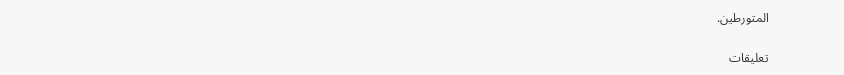المتورطين.

تعليقات